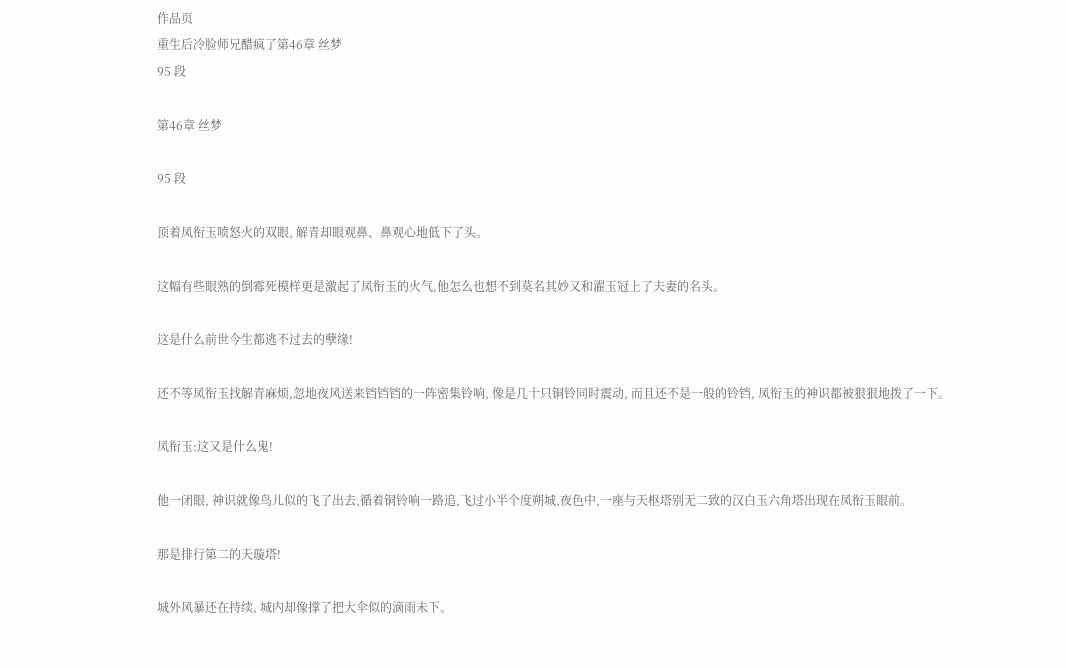作品页
重生后冷脸师兄醋疯了第46章 丝梦
95 段

第46章 丝梦

95 段

顶着凤衔玉喷怒火的双眼, 解青却眼观鼻、鼻观心地低下了头。

这幅有些眼熟的倒霉死模样更是激起了凤衔玉的火气,他怎么也想不到莫名其妙又和濯玉冠上了夫妻的名头。

这是什么前世今生都逃不过去的孽缘!

还不等凤衔玉找解青麻烦,忽地夜风送来铛铛铛的一阵密集铃响, 像是几十只铜铃同时震动, 而且还不是一般的铃铛, 凤衔玉的神识都被狠狠地拨了一下。

凤衔玉:这又是什么鬼!

他一闭眼, 神识就像鸟儿似的飞了出去,循着铜铃响一路追,飞过小半个度朔城,夜色中,一座与天枢塔别无二致的汉白玉六角塔出现在凤衔玉眼前。

那是排行第二的天璇塔!

城外风暴还在持续, 城内却像撑了把大伞似的滴雨未下。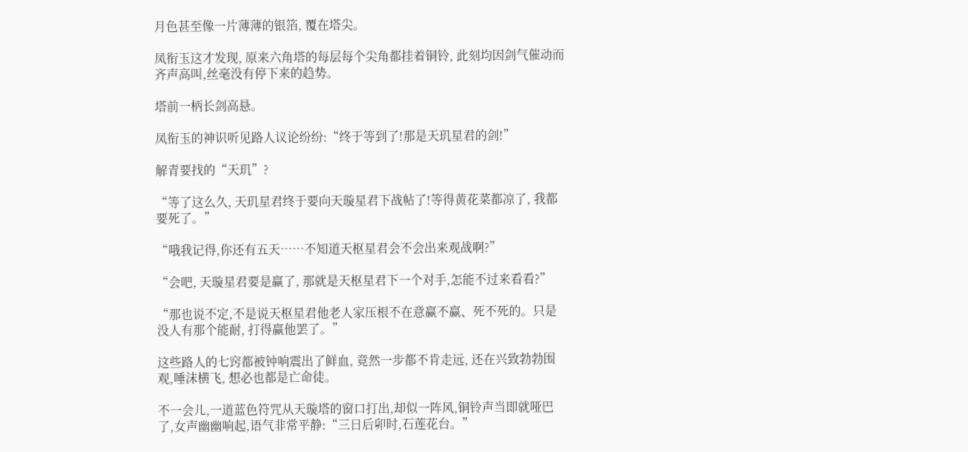月色甚至像一片薄薄的银箔, 覆在塔尖。

凤衔玉这才发现, 原来六角塔的每层每个尖角都挂着铜铃, 此刻均因剑气催动而齐声高叫,丝毫没有停下来的趋势。

塔前一柄长剑高悬。

凤衔玉的神识听见路人议论纷纷:“终于等到了!那是天玑星君的剑!”

解青要找的“天玑”?

“等了这么久, 天玑星君终于要向天璇星君下战帖了!等得黄花菜都凉了, 我都要死了。”

“哦我记得,你还有五天……不知道天枢星君会不会出来观战啊?”

“会吧, 天璇星君要是赢了, 那就是天枢星君下一个对手,怎能不过来看看?”

“那也说不定,不是说天枢星君他老人家压根不在意赢不赢、死不死的。只是没人有那个能耐, 打得赢他罢了。”

这些路人的七窍都被钟响震出了鲜血, 竟然一步都不肯走远, 还在兴致勃勃围观,唾沫横飞, 想必也都是亡命徒。

不一会儿,一道蓝色符咒从天璇塔的窗口打出,却似一阵风,铜铃声当即就哑巴了,女声幽幽响起,语气非常平静:“三日后卯时,石莲花台。”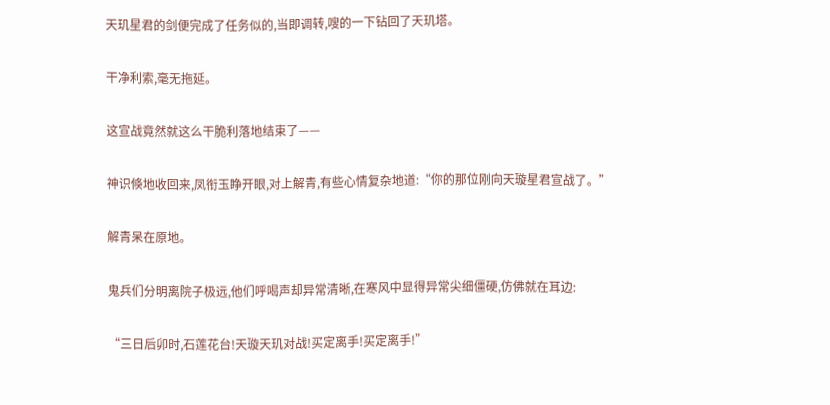天玑星君的剑便完成了任务似的,当即调转,嗖的一下钻回了天玑塔。

干净利索,毫无拖延。

这宣战竟然就这么干脆利落地结束了——

神识倏地收回来,凤衔玉睁开眼,对上解青,有些心情复杂地道:“你的那位刚向天璇星君宣战了。”

解青呆在原地。

鬼兵们分明离院子极远,他们呼喝声却异常清晰,在寒风中显得异常尖细僵硬,仿佛就在耳边:

“三日后卯时,石莲花台!天璇天玑对战!买定离手!买定离手!”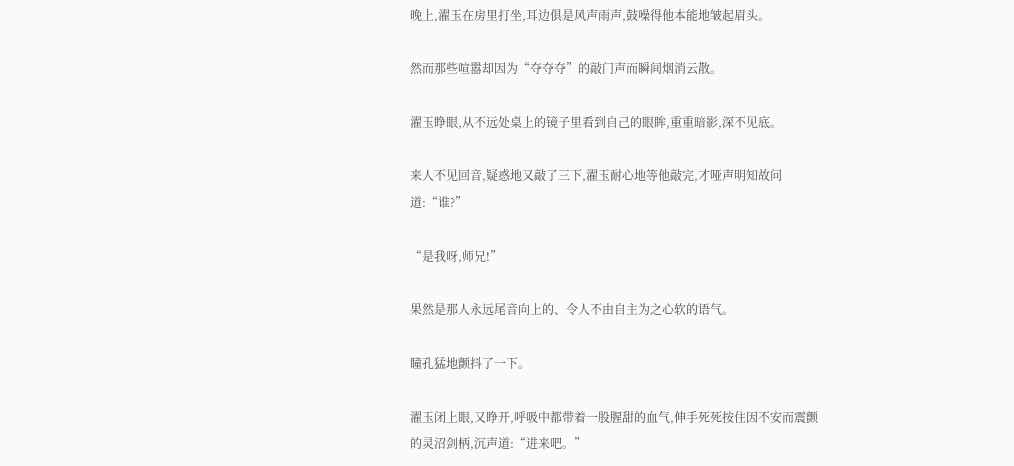晚上,濯玉在房里打坐,耳边俱是风声雨声,鼓噪得他本能地皱起眉头。

然而那些喧嚣却因为“夺夺夺”的敲门声而瞬间烟消云散。

濯玉睁眼,从不远处桌上的镜子里看到自己的眼眸,重重暗影,深不见底。

来人不见回音,疑惑地又敲了三下,濯玉耐心地等他敲完,才哑声明知故问道:“谁?”

“是我呀,师兄!”

果然是那人永远尾音向上的、令人不由自主为之心软的语气。

瞳孔猛地颤抖了一下。

濯玉闭上眼,又睁开,呼吸中都带着一股腥甜的血气,伸手死死按住因不安而震颤的灵沼剑柄,沉声道:“进来吧。”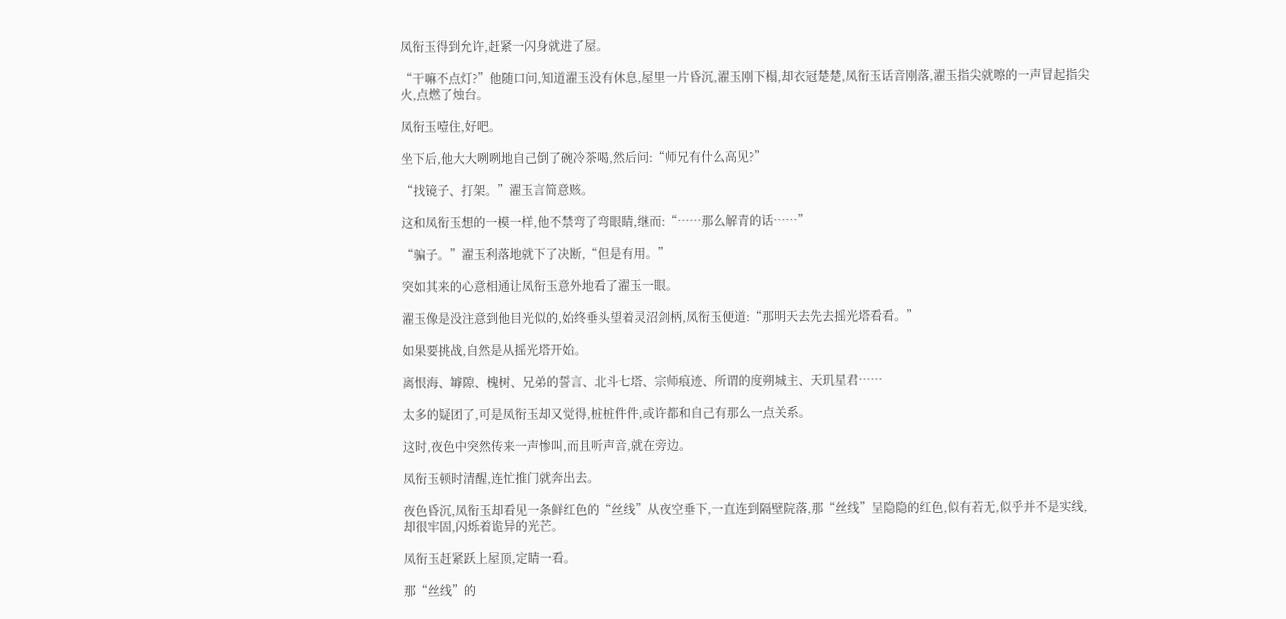凤衔玉得到允许,赶紧一闪身就进了屋。

“干嘛不点灯?”他随口问,知道濯玉没有休息,屋里一片昏沉,濯玉刚下榻,却衣冠楚楚,凤衔玉话音刚落,濯玉指尖就嚓的一声冒起指尖火,点燃了烛台。

凤衔玉噎住,好吧。

坐下后,他大大咧咧地自己倒了碗冷茶喝,然后问:“师兄有什么高见?”

“找镜子、打架。”濯玉言简意赅。

这和凤衔玉想的一模一样,他不禁弯了弯眼睛,继而:“……那么解青的话……”

“骗子。”濯玉利落地就下了决断,“但是有用。”

突如其来的心意相通让凤衔玉意外地看了濯玉一眼。

濯玉像是没注意到他目光似的,始终垂头望着灵沼剑柄,凤衔玉便道:“那明天去先去摇光塔看看。”

如果要挑战,自然是从摇光塔开始。

离恨海、罅隙、槐树、兄弟的誓言、北斗七塔、宗师痕迹、所谓的度朔城主、天玑星君……

太多的疑团了,可是凤衔玉却又觉得,桩桩件件,或许都和自己有那么一点关系。

这时,夜色中突然传来一声惨叫,而且听声音,就在旁边。

凤衔玉顿时清醒,连忙推门就奔出去。

夜色昏沉,凤衔玉却看见一条鲜红色的“丝线”从夜空垂下,一直连到隔壁院落,那“丝线”呈隐隐的红色,似有若无,似乎并不是实线,却很牢固,闪烁着诡异的光芒。

凤衔玉赶紧跃上屋顶,定睛一看。

那“丝线”的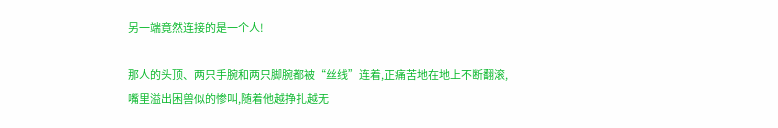另一端竟然连接的是一个人!

那人的头顶、两只手腕和两只脚腕都被“丝线”连着,正痛苦地在地上不断翻滚,嘴里溢出困兽似的惨叫,随着他越挣扎越无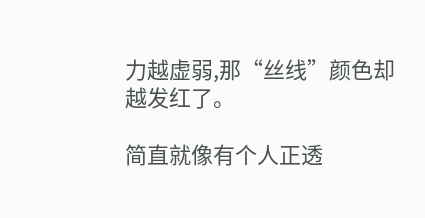力越虚弱,那“丝线”颜色却越发红了。

简直就像有个人正透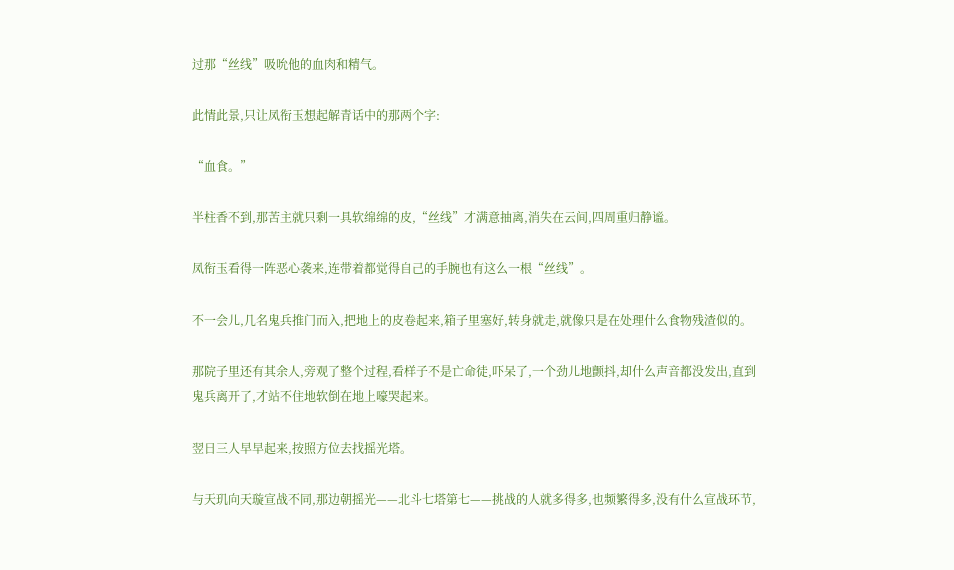过那“丝线”吸吮他的血肉和精气。

此情此景,只让凤衔玉想起解青话中的那两个字:

“血食。”

半柱香不到,那苦主就只剩一具软绵绵的皮,“丝线”才满意抽离,消失在云间,四周重归静谧。

凤衔玉看得一阵恶心袭来,连带着都觉得自己的手腕也有这么一根“丝线”。

不一会儿,几名鬼兵推门而入,把地上的皮卷起来,箱子里塞好,转身就走,就像只是在处理什么食物残渣似的。

那院子里还有其余人,旁观了整个过程,看样子不是亡命徒,吓呆了,一个劲儿地颤抖,却什么声音都没发出,直到鬼兵离开了,才站不住地软倒在地上嚎哭起来。

翌日三人早早起来,按照方位去找摇光塔。

与天玑向天璇宣战不同,那边朝摇光——北斗七塔第七——挑战的人就多得多,也频繁得多,没有什么宣战环节,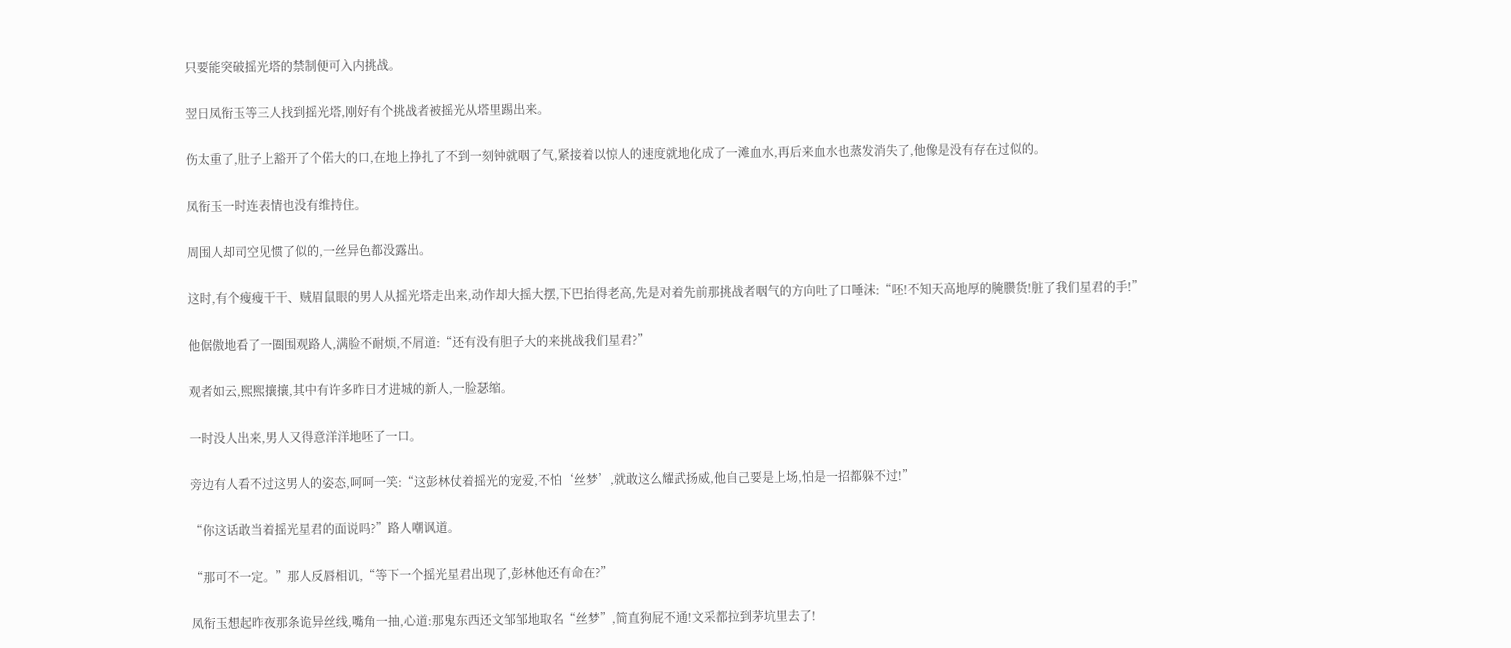只要能突破摇光塔的禁制便可入内挑战。

翌日凤衔玉等三人找到摇光塔,刚好有个挑战者被摇光从塔里踢出来。

伤太重了,肚子上豁开了个偌大的口,在地上挣扎了不到一刻钟就咽了气,紧接着以惊人的速度就地化成了一滩血水,再后来血水也蒸发消失了,他像是没有存在过似的。

凤衔玉一时连表情也没有维持住。

周围人却司空见惯了似的,一丝异色都没露出。

这时,有个瘦瘦干干、贼眉鼠眼的男人从摇光塔走出来,动作却大摇大摆,下巴抬得老高,先是对着先前那挑战者咽气的方向吐了口唾沫:“呸!不知天高地厚的腌臜货!脏了我们星君的手!”

他倨傲地看了一圈围观路人,满脸不耐烦,不屑道:“还有没有胆子大的来挑战我们星君?”

观者如云,熙熙攘攘,其中有许多昨日才进城的新人,一脸瑟缩。

一时没人出来,男人又得意洋洋地呸了一口。

旁边有人看不过这男人的姿态,呵呵一笑:“这彭林仗着摇光的宠爱,不怕‘丝梦’,就敢这么耀武扬威,他自己要是上场,怕是一招都躲不过!”

“你这话敢当着摇光星君的面说吗?”路人嘲讽道。

“那可不一定。”那人反唇相讥,“等下一个摇光星君出现了,彭林他还有命在?”

凤衔玉想起昨夜那条诡异丝线,嘴角一抽,心道:那鬼东西还文邹邹地取名“丝梦”,简直狗屁不通!文采都拉到茅坑里去了!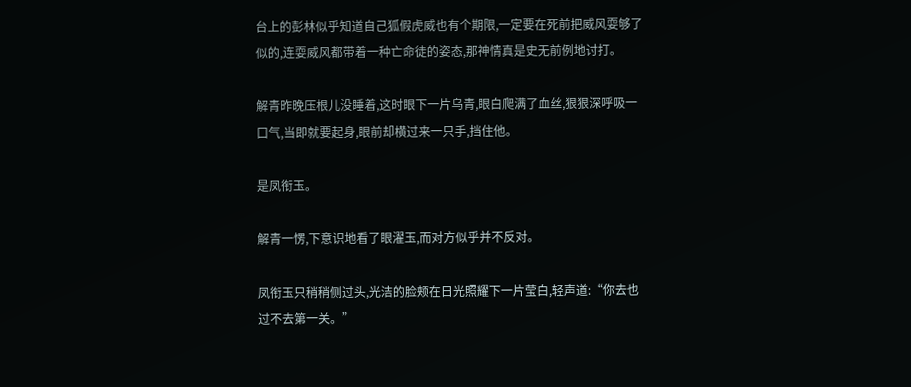台上的彭林似乎知道自己狐假虎威也有个期限,一定要在死前把威风耍够了似的,连耍威风都带着一种亡命徒的姿态,那神情真是史无前例地讨打。

解青昨晚压根儿没睡着,这时眼下一片乌青,眼白爬满了血丝,狠狠深呼吸一口气,当即就要起身,眼前却横过来一只手,挡住他。

是凤衔玉。

解青一愣,下意识地看了眼濯玉,而对方似乎并不反对。

凤衔玉只稍稍侧过头,光洁的脸颊在日光照耀下一片莹白,轻声道:“你去也过不去第一关。”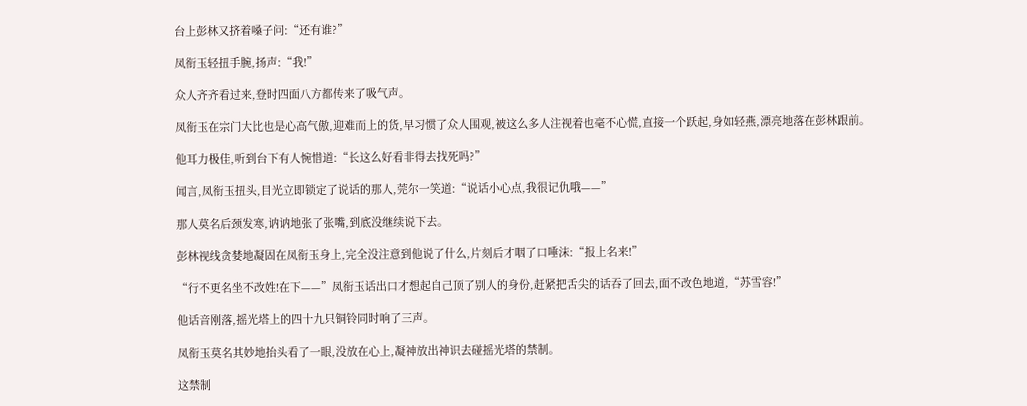台上彭林又挤着嗓子问:“还有谁?”

凤衔玉轻扭手腕,扬声:“我!”

众人齐齐看过来,登时四面八方都传来了吸气声。

凤衔玉在宗门大比也是心高气傲,迎难而上的货,早习惯了众人围观,被这么多人注视着也毫不心慌,直接一个跃起,身如轻燕,漂亮地落在彭林跟前。

他耳力极佳,听到台下有人惋惜道:“长这么好看非得去找死吗?”

闻言,凤衔玉扭头,目光立即锁定了说话的那人,莞尔一笑道:“说话小心点,我很记仇哦——”

那人莫名后颈发寒,讷讷地张了张嘴,到底没继续说下去。

彭林视线贪婪地凝固在凤衔玉身上,完全没注意到他说了什么,片刻后才咽了口唾沫:“报上名来!”

“行不更名坐不改姓!在下——”凤衔玉话出口才想起自己顶了别人的身份,赶紧把舌尖的话吞了回去,面不改色地道,“苏雪容!”

他话音刚落,摇光塔上的四十九只铜铃同时响了三声。

凤衔玉莫名其妙地抬头看了一眼,没放在心上,凝神放出神识去碰摇光塔的禁制。

这禁制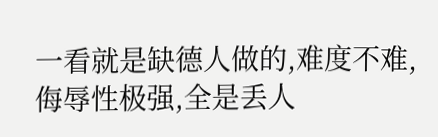一看就是缺德人做的,难度不难,侮辱性极强,全是丢人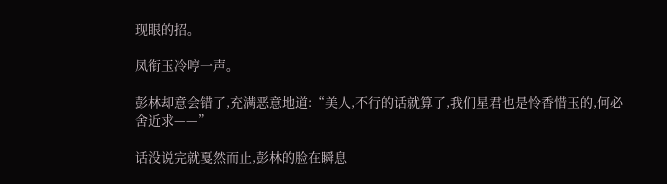现眼的招。

凤衔玉冷哼一声。

彭林却意会错了,充满恶意地道:“美人,不行的话就算了,我们星君也是怜香惜玉的,何必舍近求——”

话没说完就戛然而止,彭林的脸在瞬息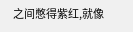之间憋得紫红,就像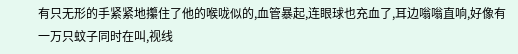有只无形的手紧紧地攥住了他的喉咙似的,血管暴起,连眼球也充血了,耳边嗡嗡直响,好像有一万只蚊子同时在叫,视线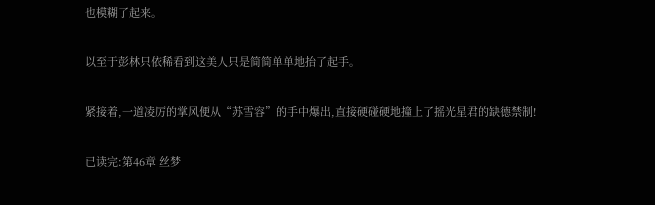也模糊了起来。

以至于彭林只依稀看到这美人只是简简单单地抬了起手。

紧接着,一道凌厉的掌风便从“苏雪容”的手中爆出,直接硬碰硬地撞上了摇光星君的缺德禁制!

已读完:第46章 丝梦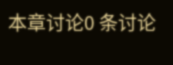本章讨论0 条讨论